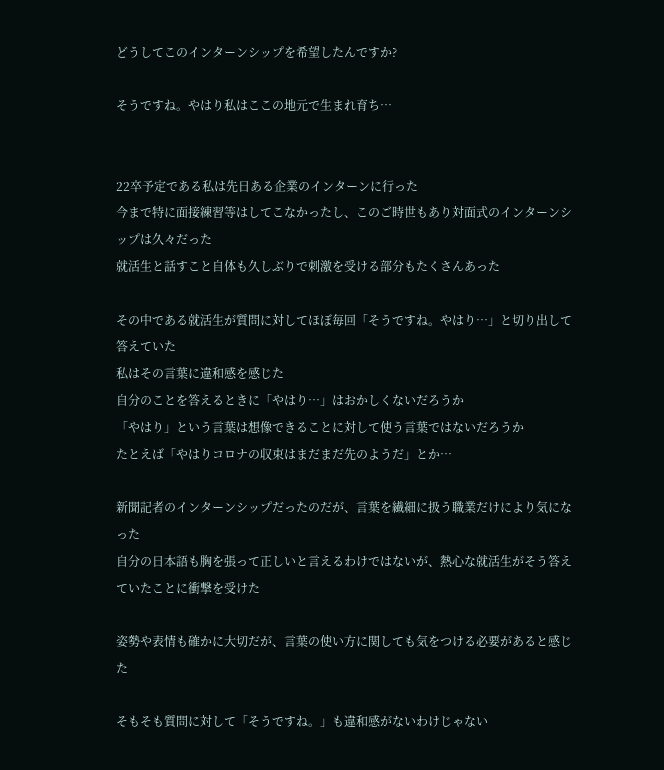どうしてこのインターンシップを希望したんですか?

そうですね。やはり私はここの地元で生まれ育ち…


22卒予定である私は先日ある企業のインターンに行った
今まで特に面接練習等はしてこなかったし、このご時世もあり対面式のインターンシップは久々だった
就活生と話すこと自体も久しぶりで刺激を受ける部分もたくさんあった

その中である就活生が質問に対してほぼ毎回「そうですね。やはり…」と切り出して答えていた
私はその言葉に違和感を感じた
自分のことを答えるときに「やはり…」はおかしくないだろうか
「やはり」という言葉は想像できることに対して使う言葉ではないだろうか
たとえば「やはりコロナの収束はまだまだ先のようだ」とか…

新聞記者のインターンシップだったのだが、言葉を繊細に扱う職業だけにより気になった
自分の日本語も胸を張って正しいと言えるわけではないが、熱心な就活生がそう答えていたことに衝撃を受けた

姿勢や表情も確かに大切だが、言葉の使い方に関しても気をつける必要があると感じた

そもそも質問に対して「そうですね。」も違和感がないわけじゃない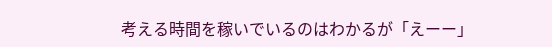考える時間を稼いでいるのはわかるが「えーー」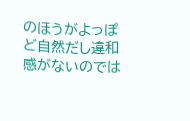のほうがよっぽど自然だし違和感がないのでは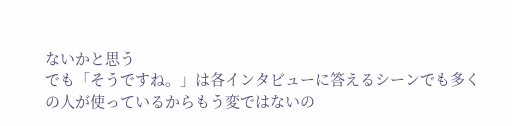ないかと思う
でも「そうですね。」は各インタビューに答えるシーンでも多くの人が使っているからもう変ではないの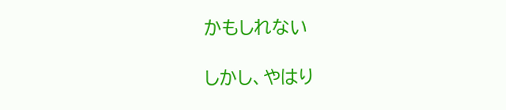かもしれない

しかし、やはり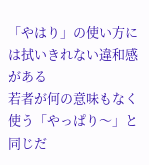「やはり」の使い方には拭いきれない違和感がある
若者が何の意味もなく使う「やっぱり〜」と同じだ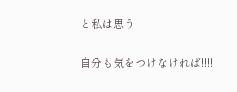と私は思う

自分も気をつけなければ!!!!